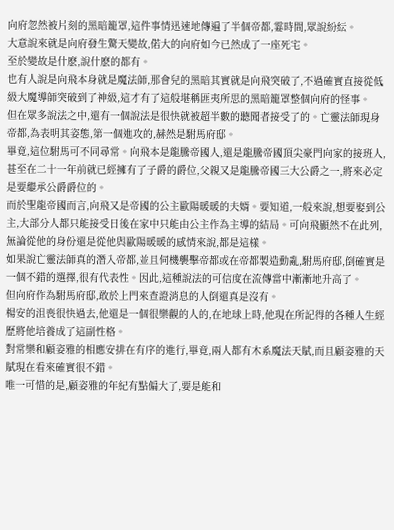向府忽然被片刻的黑暗籠罩,這件事情迅速地傳遍了半個帝都,霎時間,眾說紛紜。
大意說來就是向府發生驚天變故,偌大的向府如今已然成了一座死宅。
至於變故是什麽,說什麽的都有。
也有人說是向飛本身就是魔法師,那會兒的黑暗其實就是向飛突破了,不過確實直接從低級大魔導師突破到了神級,這才有了這般堪稱匪夷所思的黑暗籠罩整個向府的怪事。
但在眾多說法之中,還有一個說法是很快就被超半數的聽聞者接受了的。亡靈法師現身帝都,為表明其姿態,第一個進攻的,赫然是駙馬府邸。
畢竟,這位駙馬可不同尋常。向飛本是龍騰帝國人,還是龍騰帝國頂尖豪門向家的接班人,甚至在二十一年前就已經擁有了子爵的爵位,父親又是龍騰帝國三大公爵之一,將來必定是要繼承公爵爵位的。
而於聖龍帝國而言,向飛又是帝國的公主歐陽暖暖的夫婿。要知道,一般來說,想要娶到公主,大部分人都只能接受日後在家中只能由公主作為主導的結局。可向飛顯然不在此列,無論從他的身份還是從他與歐陽暖暖的感情來說,都是這樣。
如果說亡靈法師真的潛入帝都,並且伺機襲擊帝都或在帝都製造動亂,駙馬府邸,倒確實是一個不錯的選擇,很有代表性。因此,這種說法的可信度在流傳當中漸漸地升高了。
但向府作為駙馬府邸,敢於上門來查證消息的人倒還真是沒有。
楊安的沮喪很快過去,他還是一個很樂觀的人的,在地球上時,他現在所記得的各種人生經歷將他培養成了這副性格。
對常樂和顧姿雅的相應安排在有序的進行,畢竟,兩人都有木系魔法天賦,而且顧姿雅的天賦現在看來確實很不錯。
唯一可惜的是,顧姿雅的年紀有點偏大了,要是能和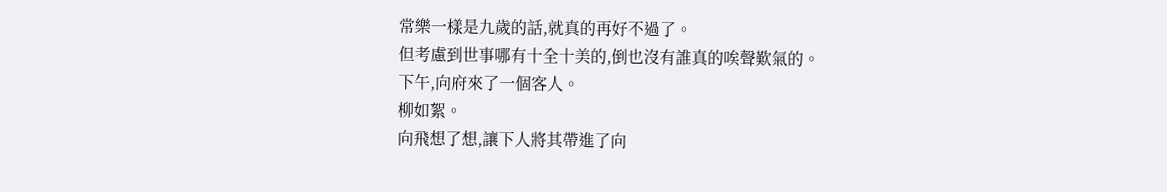常樂一樣是九歲的話,就真的再好不過了。
但考慮到世事哪有十全十美的,倒也沒有誰真的唉聲歎氣的。
下午,向府來了一個客人。
柳如絮。
向飛想了想,讓下人將其帶進了向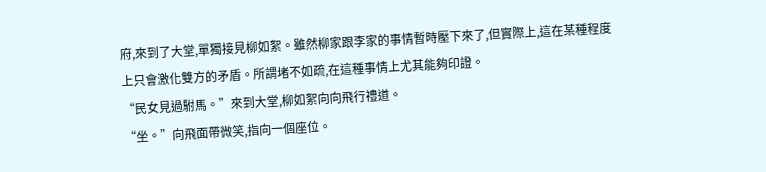府,來到了大堂,單獨接見柳如絮。雖然柳家跟李家的事情暫時壓下來了,但實際上,這在某種程度上只會激化雙方的矛盾。所謂堵不如疏,在這種事情上尤其能夠印證。
“民女見過駙馬。”來到大堂,柳如絮向向飛行禮道。
“坐。”向飛面帶微笑,指向一個座位。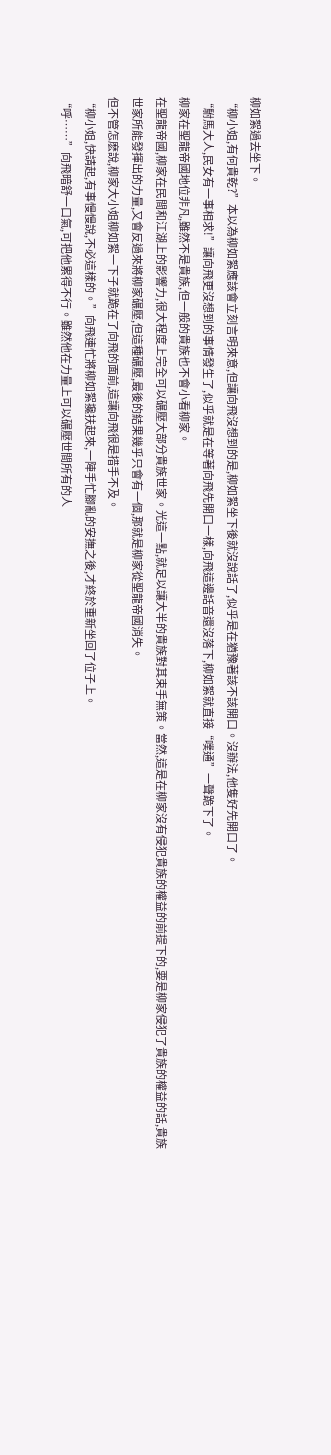柳如絮過去坐下。
“柳小姐,有何貴乾?”本以為柳如絮應該會立刻言明來意,但讓向飛沒想到的是,柳如絮坐下後就沒說話了,似乎是在猶豫著該不該開口。沒辦法,他隻好先開口了。
“駙馬大人,民女有一事相求!”讓向飛更沒想到的事情發生了,似乎就是在等著向飛先開口一樣,向飛這邊話音還沒落下,柳如絮就直接“噗通”一聲跪下了。
柳家在聖龍帝國地位非凡,雖然不是貴族,但一般的貴族也不會小看柳家。
在聖龍帝國,柳家在民間和江湖上的影響力,很大程度上完全可以碾壓大部分貴族世家。光這一點,就足以讓大半的貴族對其束手無策。當然,這是在柳家沒有侵犯貴族的權益的前提下的,要是柳家侵犯了貴族的權益的話,貴族世家所能發揮出的力量,又會反過來將柳家碾壓,但這種碾壓,最後的結果幾乎只會有一個,那就是柳家從聖龍帝國消失。
但不管怎麽說,柳家大小姐柳如絮一下子就跪在了向飛的面前,這讓向飛很是措手不及。
“柳小姐,快請起,有事慢慢說,不必這樣的。”向飛連忙將柳如絮攙扶起來,一陣手忙腳亂的安撫之後,才終於重新坐回了位子上。
“呼……”向飛暗舒一口氣,可把他累得不行。雖然他在力量上可以碾壓世間所有的人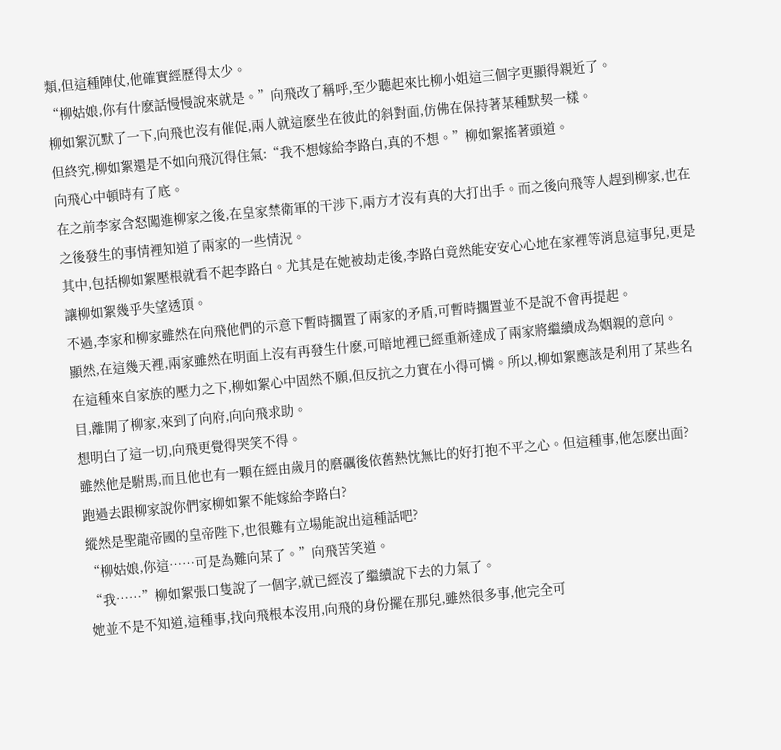類,但這種陣仗,他確實經歷得太少。
“柳姑娘,你有什麽話慢慢說來就是。”向飛改了稱呼,至少聽起來比柳小姐這三個字更顯得親近了。
柳如絮沉默了一下,向飛也沒有催促,兩人就這麽坐在彼此的斜對面,仿佛在保持著某種默契一樣。
但終究,柳如絮還是不如向飛沉得住氣:“我不想嫁給李路白,真的不想。”柳如絮搖著頭道。
向飛心中頓時有了底。
在之前李家含怒闖進柳家之後,在皇家禁衛軍的干涉下,兩方才沒有真的大打出手。而之後向飛等人趕到柳家,也在之後發生的事情裡知道了兩家的一些情況。
其中,包括柳如絮壓根就看不起李路白。尤其是在她被劫走後,李路白竟然能安安心心地在家裡等消息這事兒,更是讓柳如絮幾乎失望透頂。
不過,李家和柳家雖然在向飛他們的示意下暫時擱置了兩家的矛盾,可暫時擱置並不是說不會再提起。
顯然,在這幾天裡,兩家雖然在明面上沒有再發生什麽,可暗地裡已經重新達成了兩家將繼續成為姻親的意向。
在這種來自家族的壓力之下,柳如絮心中固然不願,但反抗之力實在小得可憐。所以,柳如絮應該是利用了某些名目,離開了柳家,來到了向府,向向飛求助。
想明白了這一切,向飛更覺得哭笑不得。
雖然他是駙馬,而且他也有一顆在經由歲月的磨礪後依舊熱忱無比的好打抱不平之心。但這種事,他怎麽出面?
跑過去跟柳家說你們家柳如絮不能嫁給李路白?
縱然是聖龍帝國的皇帝陛下,也很難有立場能說出這種話吧?
“柳姑娘,你這……可是為難向某了。”向飛苦笑道。
“我……”柳如絮張口隻說了一個字,就已經沒了繼續說下去的力氣了。
她並不是不知道,這種事,找向飛根本沒用,向飛的身份擺在那兒,雖然很多事,他完全可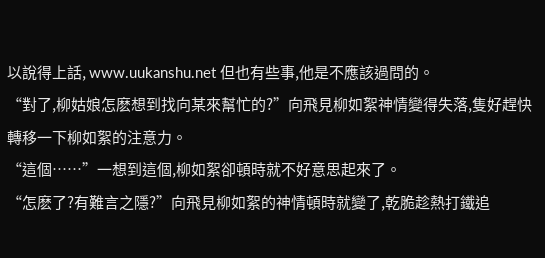以說得上話, www.uukanshu.net 但也有些事,他是不應該過問的。
“對了,柳姑娘怎麽想到找向某來幫忙的?”向飛見柳如絮神情變得失落,隻好趕快轉移一下柳如絮的注意力。
“這個……”一想到這個,柳如絮卻頓時就不好意思起來了。
“怎麽了?有難言之隱?”向飛見柳如絮的神情頓時就變了,乾脆趁熱打鐵追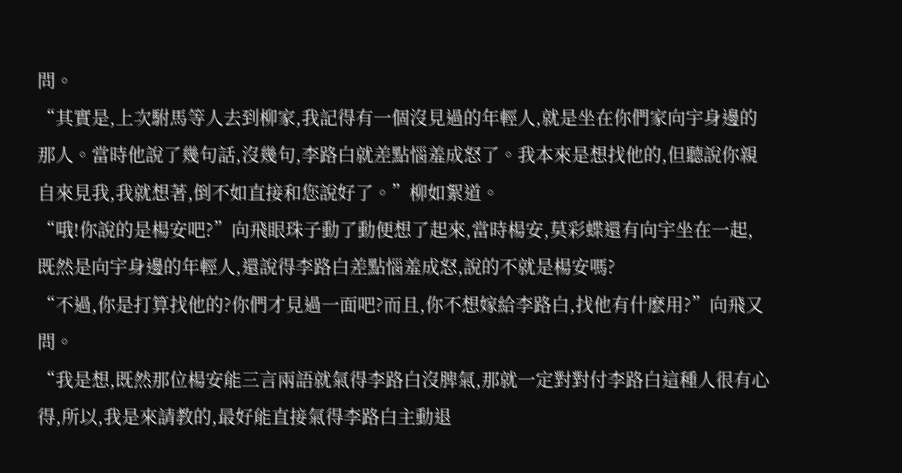問。
“其實是,上次駙馬等人去到柳家,我記得有一個沒見過的年輕人,就是坐在你們家向宇身邊的那人。當時他說了幾句話,沒幾句,李路白就差點惱羞成怒了。我本來是想找他的,但聽說你親自來見我,我就想著,倒不如直接和您說好了。”柳如絮道。
“哦!你說的是楊安吧?”向飛眼珠子動了動便想了起來,當時楊安,莫彩蝶還有向宇坐在一起,既然是向宇身邊的年輕人,還說得李路白差點惱羞成怒,說的不就是楊安嗎?
“不過,你是打算找他的?你們才見過一面吧?而且,你不想嫁給李路白,找他有什麽用?”向飛又問。
“我是想,既然那位楊安能三言兩語就氣得李路白沒脾氣,那就一定對對付李路白這種人很有心得,所以,我是來請教的,最好能直接氣得李路白主動退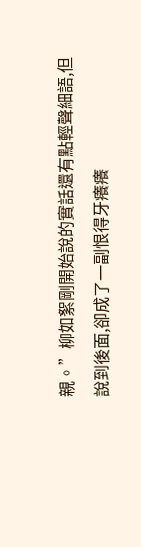親。”柳如絮剛開始說的實話還有點輕聲細語,但說到後面,卻成了一副恨得牙癢癢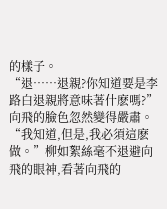的樣子。
“退……退親?你知道要是李路白退親將意味著什麽嗎?”向飛的臉色忽然變得嚴肅。
“我知道,但是,我必須這麽做。”柳如絮絲毫不退避向飛的眼神,看著向飛的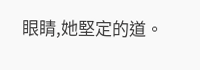眼睛,她堅定的道。